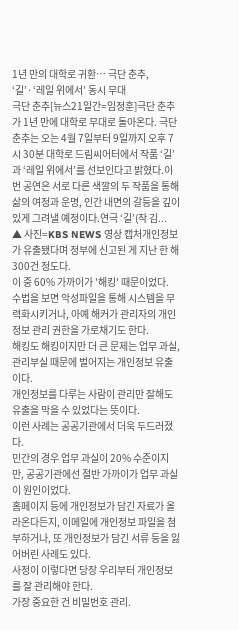1년 만의 대학로 귀환… 극단 춘추, ‘길’·‘레일 위에서’ 동시 무대
극단 춘추[뉴스21일간=임정훈]극단 춘추가 1년 만에 대학로 무대로 돌아온다. 극단 춘추는 오는 4월 7일부터 9일까지 오후 7시 30분 대학로 드림씨어터에서 작품 ‘길’과 ‘레일 위에서’를 선보인다고 밝혔다.이번 공연은 서로 다른 색깔의 두 작품을 통해 삶의 여정과 운명, 인간 내면의 갈등을 깊이 있게 그려낼 예정이다.연극 ‘길’(작 김...
▲ 사진=KBS NEWS 영상 캡처개인정보가 유출됐다며 정부에 신고된 게 지난 한 해 300건 정도다.
이 중 60% 가까이가 '해킹' 때문이었다.
수법을 보면 악성파일을 통해 시스템을 무력화시키거나, 아예 해커가 관리자의 개인정보 관리 권한을 가로채기도 한다.
해킹도 해킹이지만 더 큰 문제는 업무 과실, 관리부실 때문에 벌어지는 개인정보 유출이다.
개인정보를 다루는 사람이 관리만 잘해도 유출을 막을 수 있었다는 뜻이다.
이런 사례는 공공기관에서 더욱 두드러졌다.
민간의 경우 업무 과실이 20% 수준이지만, 공공기관에선 절반 가까이가 업무 과실이 원인이었다.
홈페이지 등에 개인정보가 담긴 자료가 올라온다든지, 이메일에 개인정보 파일을 첨부하거나, 또 개인정보가 담긴 서류 등을 잃어버린 사례도 있다.
사정이 이렇다면 당장 우리부터 개인정보를 잘 관리해야 한다.
가장 중요한 건 비밀번호 관리.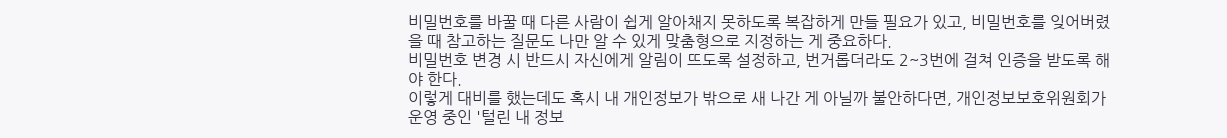비밀번호를 바꿀 때 다른 사람이 쉽게 알아채지 못하도록 복잡하게 만들 필요가 있고, 비밀번호를 잊어버렸을 때 참고하는 질문도 나만 알 수 있게 맞춤형으로 지정하는 게 중요하다.
비밀번호 변경 시 반드시 자신에게 알림이 뜨도록 설정하고, 번거롭더라도 2~3번에 걸쳐 인증을 받도록 해야 한다.
이렇게 대비를 했는데도 혹시 내 개인정보가 밖으로 새 나간 게 아닐까 불안하다면, 개인정보보호위원회가 운영 중인 '털린 내 정보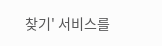찾기' 서비스를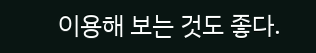이용해 보는 것도 좋다.